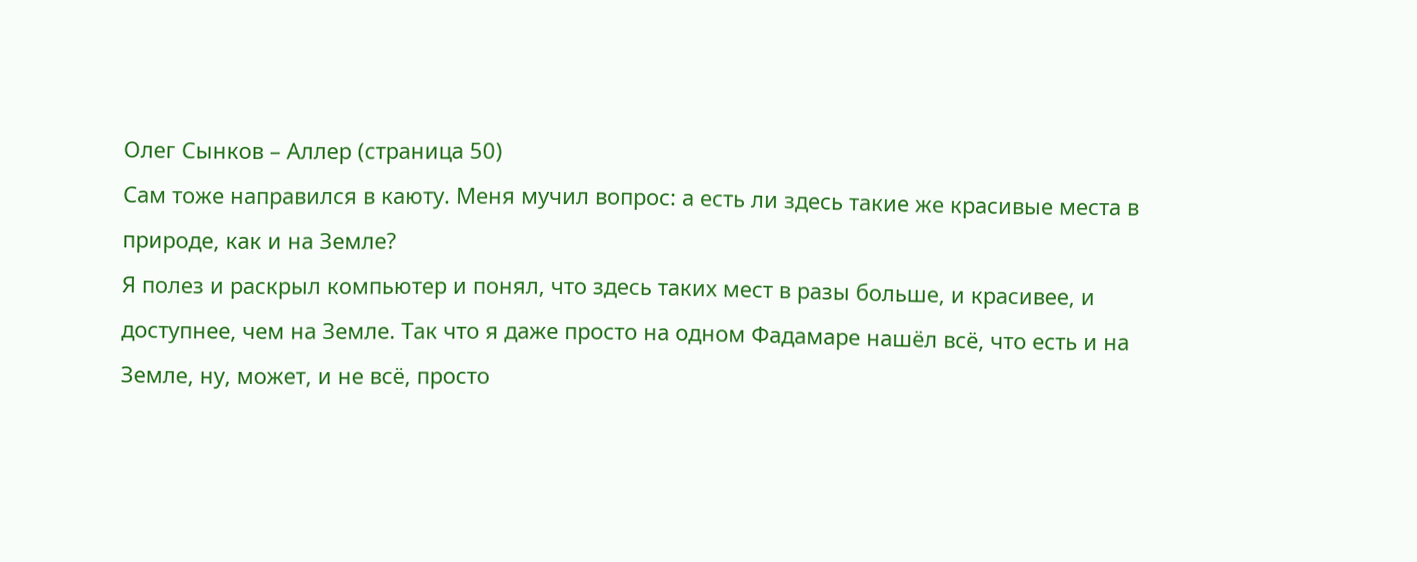Олег Сынков – Аллер (страница 50)
Сам тоже направился в каюту. Меня мучил вопрос: а есть ли здесь такие же красивые места в природе, как и на Земле?
Я полез и раскрыл компьютер и понял, что здесь таких мест в разы больше, и красивее, и доступнее, чем на Земле. Так что я даже просто на одном Фадамаре нашёл всё, что есть и на Земле, ну, может, и не всё, просто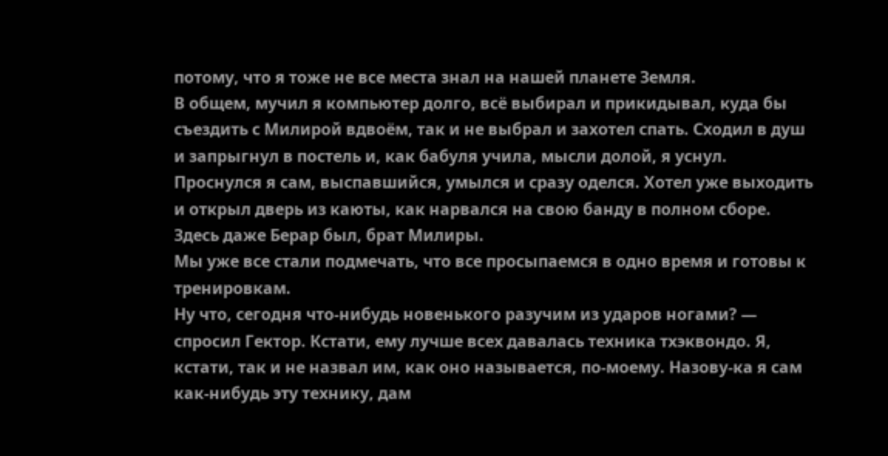потому, что я тоже не все места знал на нашей планете Земля.
В общем, мучил я компьютер долго, всё выбирал и прикидывал, куда бы съездить с Милирой вдвоём, так и не выбрал и захотел спать. Сходил в душ и запрыгнул в постель и, как бабуля учила, мысли долой, я уснул.
Проснулся я сам, выспавшийся, умылся и сразу оделся. Хотел уже выходить и открыл дверь из каюты, как нарвался на свою банду в полном сборе. Здесь даже Берар был, брат Милиры.
Мы уже все стали подмечать, что все просыпаемся в одно время и готовы к тренировкам.
Ну что, сегодня что-нибудь новенького разучим из ударов ногами? — спросил Гектор. Кстати, ему лучше всех давалась техника тхэквондо. Я, кстати, так и не назвал им, как оно называется, по-моему. Назову-ка я сам как-нибудь эту технику, дам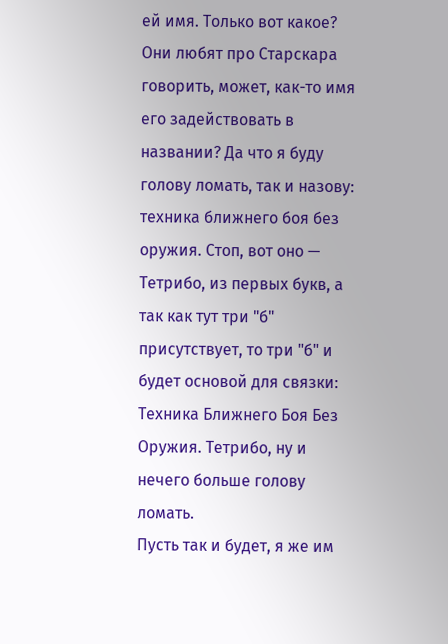ей имя. Только вот какое? Они любят про Старскара говорить, может, как-то имя его задействовать в названии? Да что я буду голову ломать, так и назову: техника ближнего боя без оружия. Стоп, вот оно — Тетрибо, из первых букв, а так как тут три "б" присутствует, то три "б" и будет основой для связки: Техника Ближнего Боя Без Оружия. Тетрибо, ну и нечего больше голову ломать.
Пусть так и будет, я же им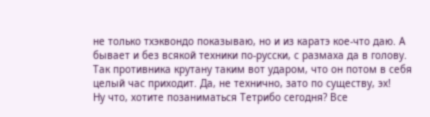не только тхэквондо показываю, но и из каратэ кое-что даю. А бывает и без всякой техники по-русски, с размаха да в голову. Так противника крутану таким вот ударом, что он потом в себя целый час приходит. Да, не технично, зато по существу, эх!
Ну что, хотите позаниматься Тетрибо сегодня? Все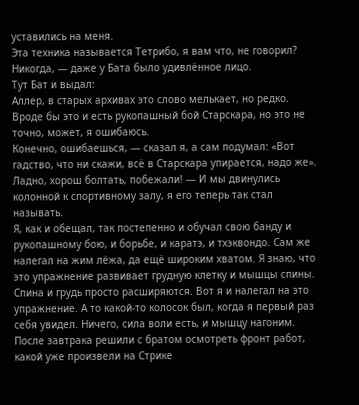уставились на меня.
Эта техника называется Тетрибо, я вам что, не говорил?
Никогда, — даже у Бата было удивлённое лицо.
Тут Бат и выдал:
Аллер, в старых архивах это слово мелькает, но редко. Вроде бы это и есть рукопашный бой Старскара, но это не точно, может, я ошибаюсь.
Конечно, ошибаешься, — сказал я, а сам подумал: «Вот гадство, что ни скажи, всё в Старскара упирается, надо же».
Ладно, хорош болтать, побежали! — И мы двинулись колонной к спортивному залу, я его теперь так стал называть.
Я, как и обещал, так постепенно и обучал свою банду и рукопашному бою, и борьбе, и каратэ, и тхэквондо. Сам же налегал на жим лёжа, да ещё широким хватом. Я знаю, что это упражнение развивает грудную клетку и мышцы спины. Спина и грудь просто расширяются. Вот я и налегал на это упражнение. А то какой-то колосок был, когда я первый раз себя увидел. Ничего, сила воли есть, и мышцу нагоним.
После завтрака решили с братом осмотреть фронт работ, какой уже произвели на Стрике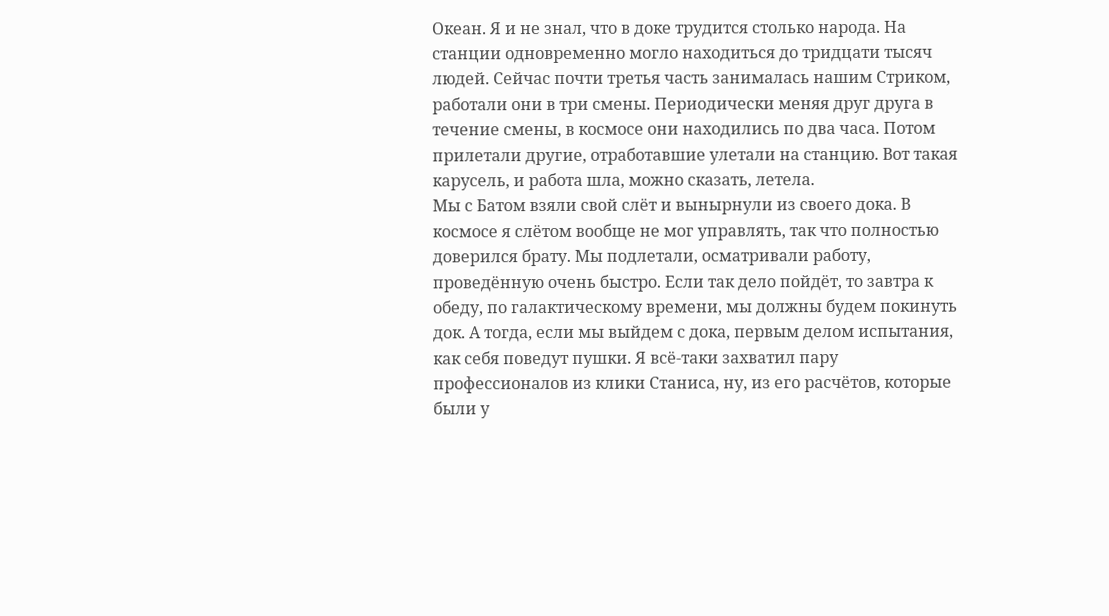Океан. Я и не знал, что в доке трудится столько народа. На станции одновременно могло находиться до тридцати тысяч людей. Сейчас почти третья часть занималась нашим Стриком, работали они в три смены. Периодически меняя друг друга в течение смены, в космосе они находились по два часа. Потом прилетали другие, отработавшие улетали на станцию. Вот такая карусель, и работа шла, можно сказать, летела.
Мы с Батом взяли свой слёт и вынырнули из своего дока. В космосе я слётом вообще не мог управлять, так что полностью доверился брату. Мы подлетали, осматривали работу, проведённую очень быстро. Если так дело пойдёт, то завтра к обеду, по галактическому времени, мы должны будем покинуть док. А тогда, если мы выйдем с дока, первым делом испытания, как себя поведут пушки. Я всё-таки захватил пару профессионалов из клики Станиса, ну, из его расчётов, которые были у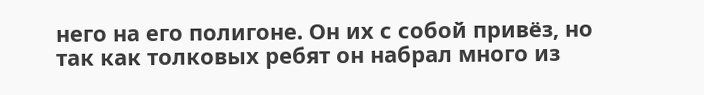него на его полигоне. Он их с собой привёз, но так как толковых ребят он набрал много из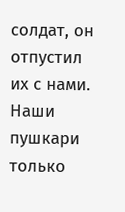солдат, он отпустил их с нами.
Наши пушкари только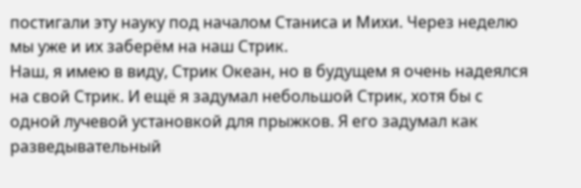постигали эту науку под началом Станиса и Михи. Через неделю мы уже и их заберём на наш Стрик.
Наш, я имею в виду, Стрик Океан, но в будущем я очень надеялся на свой Стрик. И ещё я задумал небольшой Стрик, хотя бы с одной лучевой установкой для прыжков. Я его задумал как разведывательный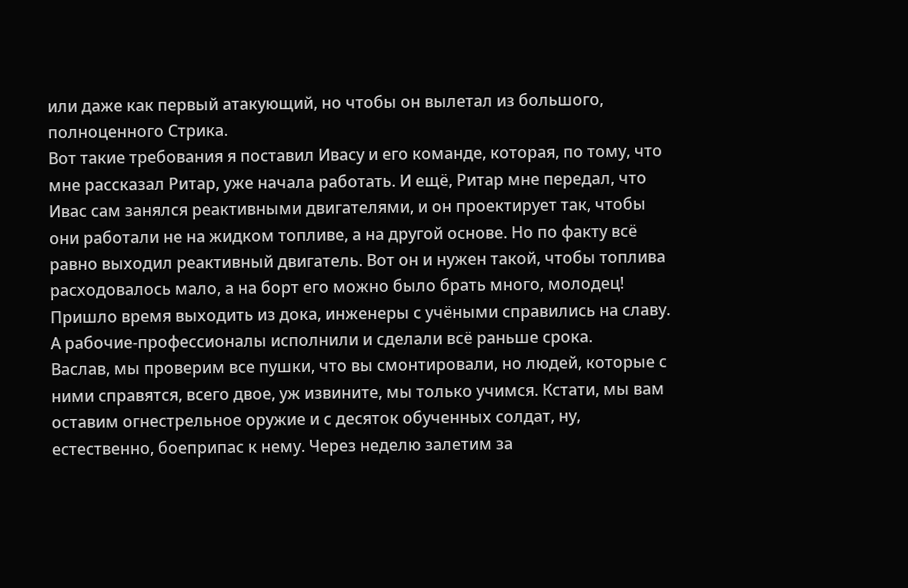или даже как первый атакующий, но чтобы он вылетал из большого, полноценного Стрика.
Вот такие требования я поставил Ивасу и его команде, которая, по тому, что мне рассказал Ритар, уже начала работать. И ещё, Ритар мне передал, что Ивас сам занялся реактивными двигателями, и он проектирует так, чтобы они работали не на жидком топливе, а на другой основе. Но по факту всё равно выходил реактивный двигатель. Вот он и нужен такой, чтобы топлива расходовалось мало, а на борт его можно было брать много, молодец!
Пришло время выходить из дока, инженеры с учёными справились на славу. А рабочие-профессионалы исполнили и сделали всё раньше срока.
Васлав, мы проверим все пушки, что вы смонтировали, но людей, которые с ними справятся, всего двое, уж извините, мы только учимся. Кстати, мы вам оставим огнестрельное оружие и с десяток обученных солдат, ну, естественно, боеприпас к нему. Через неделю залетим за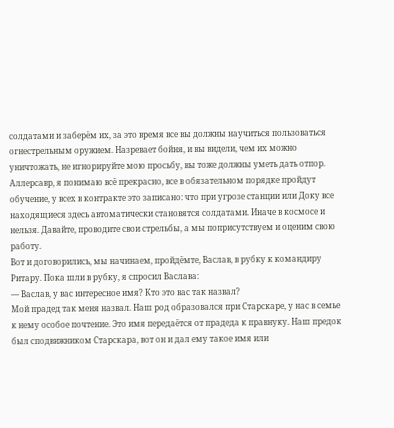солдатами и заберём их, за это время все вы должны научиться пользоваться огнестрельным оружием. Назревает бойня, и вы видели, чем их можно уничтожать, не игнорируйте мою просьбу, вы тоже должны уметь дать отпор.
Аллерсавр, я понимаю всё прекрасно, все в обязательном порядке пройдут обучение, у всех в контракте это записано: что при угрозе станции или Доку все находящиеся здесь автоматически становятся солдатами. Иначе в космосе и нельзя. Давайте, проводите свои стрельбы, а мы поприсутствуем и оценим свою работу.
Вот и договорились, мы начинаем, пройдёмте, Васлав, в рубку к командиру Ритару. Пока шли в рубку, я спросил Васлава:
— Васлав, у вас интересное имя? Кто это вас так назвал?
Мой прадед так меня назвал. Наш род образовался при Старскаре, у нас в семье к нему особое почтение. Это имя передаётся от прадеда к правнуку. Наш предок был сподвижником Старскара, вот он и дал ему такое имя или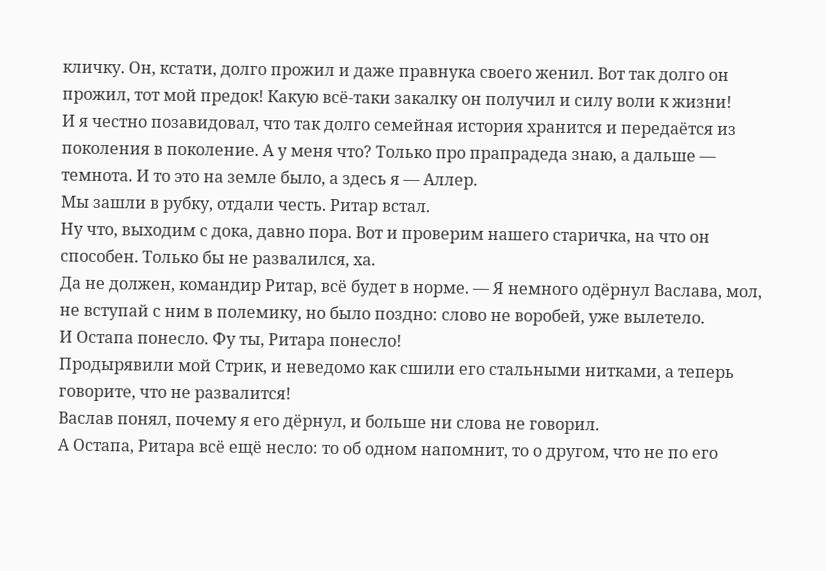кличку. Он, кстати, долго прожил и даже правнука своего женил. Вот так долго он прожил, тот мой предок! Какую всё-таки закалку он получил и силу воли к жизни!
И я честно позавидовал, что так долго семейная история хранится и передаётся из поколения в поколение. А у меня что? Только про прапрадеда знаю, а дальше — темнота. И то это на земле было, а здесь я — Аллер.
Мы зашли в рубку, отдали честь. Ритар встал.
Ну что, выходим с дока, давно пора. Вот и проверим нашего старичка, на что он способен. Только бы не развалился, ха.
Да не должен, командир Ритар, всё будет в норме. — Я немного одёрнул Васлава, мол, не вступай с ним в полемику, но было поздно: слово не воробей, уже вылетело.
И Остапа понесло. Фу ты, Ритара понесло!
Продырявили мой Стрик, и неведомо как сшили его стальными нитками, а теперь говорите, что не развалится!
Васлав понял, почему я его дёрнул, и больше ни слова не говорил.
А Остапа, Ритара всё ещё несло: то об одном напомнит, то о другом, что не по его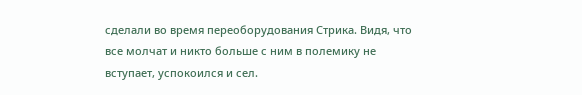сделали во время переоборудования Стрика. Видя, что все молчат и никто больше с ним в полемику не вступает, успокоился и сел.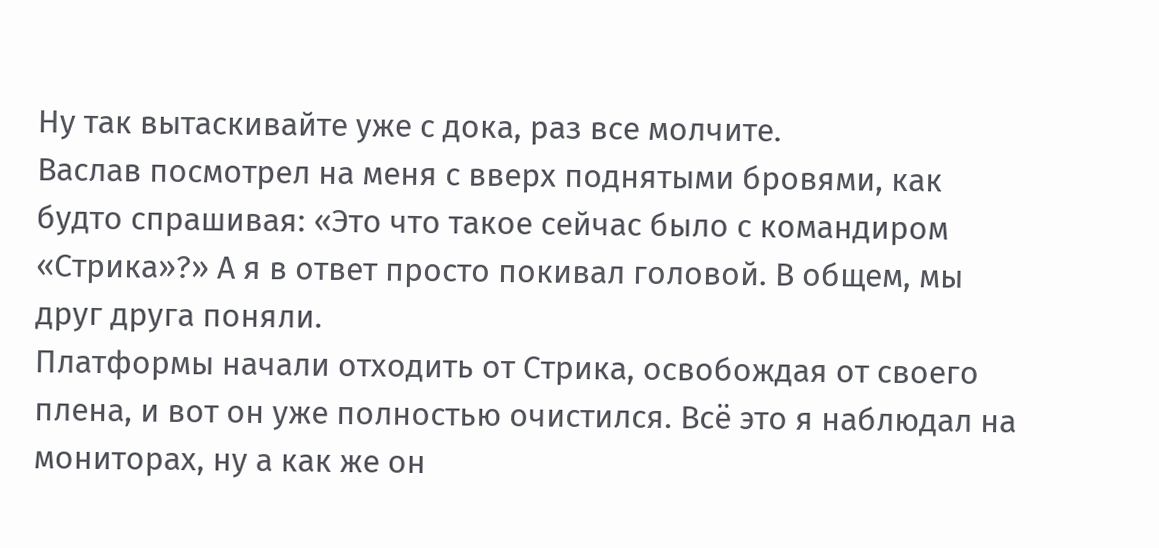Ну так вытаскивайте уже с дока, раз все молчите.
Васлав посмотрел на меня с вверх поднятыми бровями, как будто спрашивая: «Это что такое сейчас было с командиром «Стрика»?» А я в ответ просто покивал головой. В общем, мы друг друга поняли.
Платформы начали отходить от Стрика, освобождая от своего плена, и вот он уже полностью очистился. Всё это я наблюдал на мониторах, ну а как же он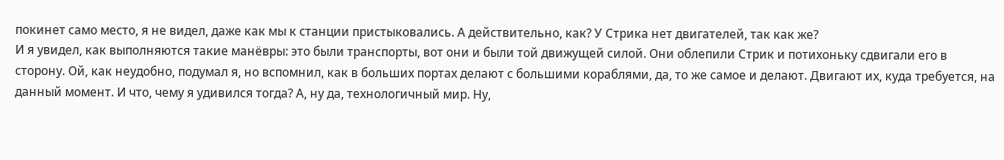покинет само место, я не видел, даже как мы к станции пристыковались. А действительно, как? У Стрика нет двигателей, так как же?
И я увидел, как выполняются такие манёвры: это были транспорты, вот они и были той движущей силой. Они облепили Стрик и потихоньку сдвигали его в сторону. Ой, как неудобно, подумал я, но вспомнил, как в больших портах делают с большими кораблями, да, то же самое и делают. Двигают их, куда требуется, на данный момент. И что, чему я удивился тогда? А, ну да, технологичный мир. Ну,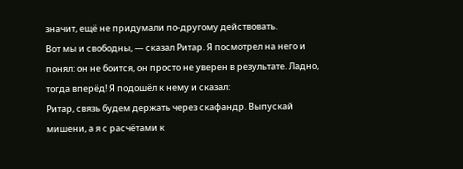значит, ещё не придумали по-другому действовать.
Вот мы и свободны, — сказал Ритар. Я посмотрел на него и понял: он не боится, он просто не уверен в результате. Ладно, тогда вперёд! Я подошёл к нему и сказал:
Ритар, связь будем держать через скафандр. Выпускай мишени, а я с расчётами к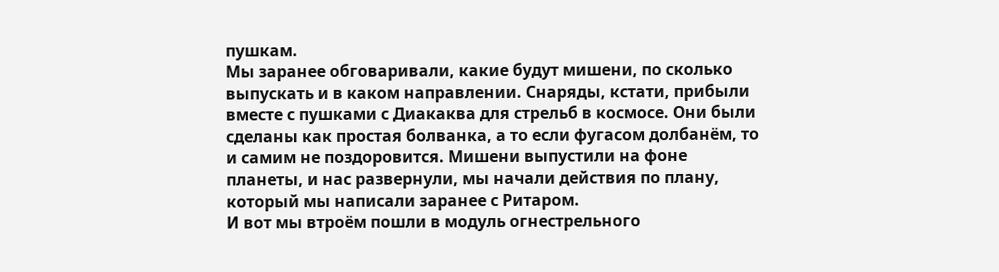пушкам.
Мы заранее обговаривали, какие будут мишени, по сколько выпускать и в каком направлении. Снаряды, кстати, прибыли вместе с пушками с Диакаква для стрельб в космосе. Они были сделаны как простая болванка, а то если фугасом долбанём, то и самим не поздоровится. Мишени выпустили на фоне планеты, и нас развернули, мы начали действия по плану, который мы написали заранее с Ритаром.
И вот мы втроём пошли в модуль огнестрельного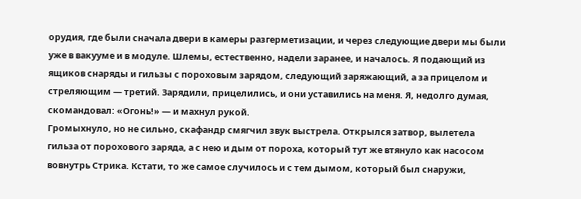орудия, где были сначала двери в камеры разгерметизации, и через следующие двери мы были уже в вакууме и в модуле. Шлемы, естественно, надели заранее, и началось. Я подающий из ящиков снаряды и гильзы с пороховым зарядом, следующий заряжающий, а за прицелом и стреляющим — третий. Зарядили, прицелились, и они уставились на меня. Я, недолго думая, скомандовал: «Огонь!» — и махнул рукой.
Громыхнуло, но не сильно, скафандр смягчил звук выстрела. Открылся затвор, вылетела гильза от порохового заряда, а с нею и дым от пороха, который тут же втянуло как насосом вовнутрь Стрика. Кстати, то же самое случилось и с тем дымом, который был снаружи,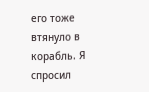его тоже втянуло в корабль. Я спросил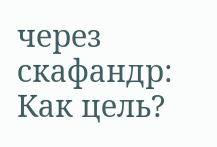через скафандр: Как цель?